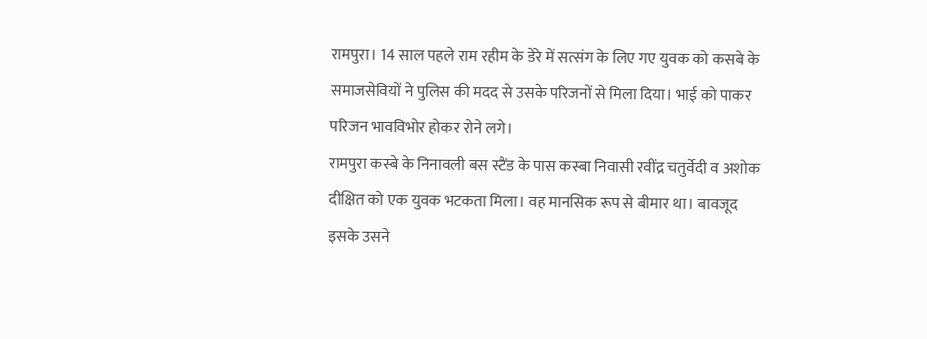रामपुरा। 14 साल पहले राम रहीम के डेरे में सत्संग के लिए गए युवक को कसबे के समाजसेवियों ने पुलिस की मदद से उसके परिजनों से मिला दिया। भाई को पाकर परिजन भावविभोर होकर रोने लगे।
रामपुरा कस्बे के निनावली बस स्टैंड के पास कस्बा निवासी रवींद्र चतुर्वेदी व अशोक दीक्षित को एक युवक भटकता मिला। वह मानसिक रूप से बीमार था। बावजूद इसके उसने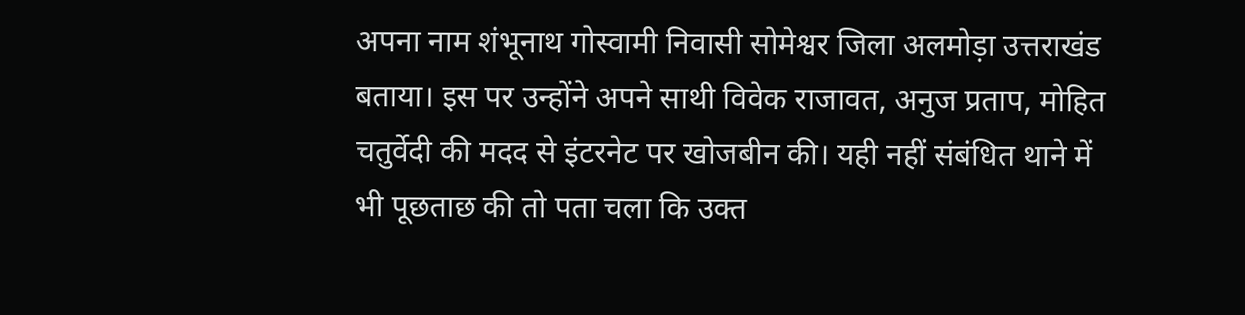अपना नाम शंभूनाथ गोस्वामी निवासी सोमेश्वर जिला अलमोड़ा उत्तराखंड बताया। इस पर उन्होंने अपने साथी विवेक राजावत, अनुज प्रताप, मोहित चतुर्वेदी की मदद से इंटरनेट पर खोजबीन की। यही नहीं संबंधित थाने में भी पूछताछ की तो पता चला कि उक्त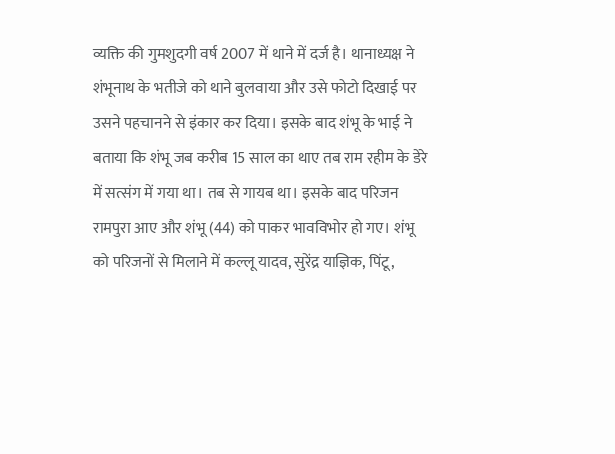व्यक्ति की गुमशुदगी वर्ष 2007 में थाने में दर्ज है। थानाध्यक्ष ने शंभूनाथ के भतीजे को थाने बुलवाया और उसे फोटो दिखाई पर उसने पहचानने से इंकार कर दिया। इसके बाद शंभू के भाई ने बताया कि शंभू जब करीब 15 साल का थाए तब राम रहीम के डेरे में सत्संग में गया था। तब से गायब था। इसके बाद परिजन रामपुरा आए और शंभू (44) को पाकर भावविभोर हो गए। शंभू को परिजनों से मिलाने में कल्लू यादव, सुरेंद्र याज्ञिक, पिंटू,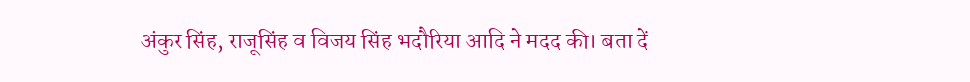अंकुर सिंह, राजूसिंह व विजय सिंह भदौरिया आदि ने मदद की। बता दें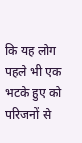कि यह लोग पहले भी एक भटके हुए को परिजनों से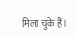मिला चुके हैं।